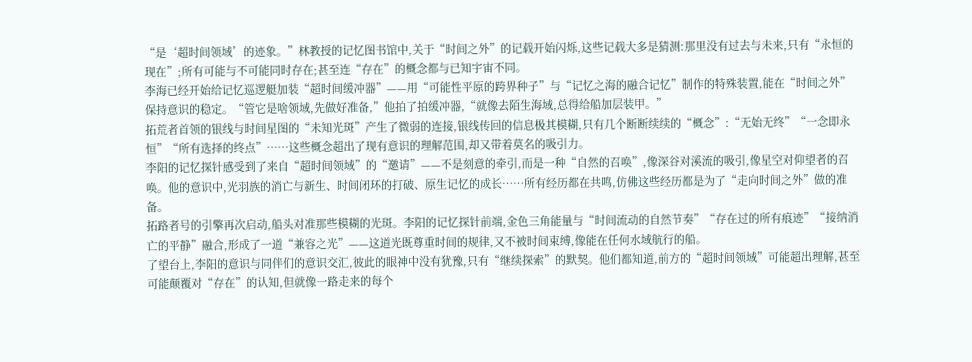“是‘超时间领域’的迹象。”林教授的记忆图书馆中,关于“时间之外”的记载开始闪烁,这些记载大多是猜测:那里没有过去与未来,只有“永恒的现在”;所有可能与不可能同时存在;甚至连“存在”的概念都与已知宇宙不同。
李海已经开始给记忆巡逻艇加装“超时间缓冲器”——用“可能性平原的跨界种子”与“记忆之海的融合记忆”制作的特殊装置,能在“时间之外”保持意识的稳定。“管它是啥领域,先做好准备,”他拍了拍缓冲器,“就像去陌生海域,总得给船加层装甲。”
拓荒者首领的银线与时间星图的“未知光斑”产生了微弱的连接,银线传回的信息极其模糊,只有几个断断续续的“概念”:“无始无终”“一念即永恒”“所有选择的终点”……这些概念超出了现有意识的理解范围,却又带着莫名的吸引力。
李阳的记忆探针感受到了来自“超时间领域”的“邀请”——不是刻意的牵引,而是一种“自然的召唤”,像深谷对溪流的吸引,像星空对仰望者的召唤。他的意识中,光羽族的消亡与新生、时间闭环的打破、原生记忆的成长……所有经历都在共鸣,仿佛这些经历都是为了“走向时间之外”做的准备。
拓路者号的引擎再次启动,船头对准那些模糊的光斑。李阳的记忆探针前端,金色三角能量与“时间流动的自然节奏”“存在过的所有痕迹”“接纳消亡的平静”融合,形成了一道“兼容之光”——这道光既尊重时间的规律,又不被时间束缚,像能在任何水域航行的船。
了望台上,李阳的意识与同伴们的意识交汇,彼此的眼神中没有犹豫,只有“继续探索”的默契。他们都知道,前方的“超时间领域”可能超出理解,甚至可能颠覆对“存在”的认知,但就像一路走来的每个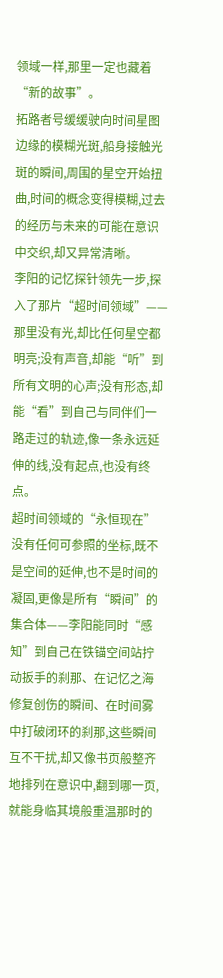领域一样,那里一定也藏着“新的故事”。
拓路者号缓缓驶向时间星图边缘的模糊光斑,船身接触光斑的瞬间,周围的星空开始扭曲,时间的概念变得模糊,过去的经历与未来的可能在意识中交织,却又异常清晰。
李阳的记忆探针领先一步,探入了那片“超时间领域”——那里没有光,却比任何星空都明亮;没有声音,却能“听”到所有文明的心声;没有形态,却能“看”到自己与同伴们一路走过的轨迹,像一条永远延伸的线,没有起点,也没有终点。
超时间领域的“永恒现在”没有任何可参照的坐标,既不是空间的延伸,也不是时间的凝固,更像是所有“瞬间”的集合体——李阳能同时“感知”到自己在铁锚空间站拧动扳手的刹那、在记忆之海修复创伤的瞬间、在时间雾中打破闭环的刹那,这些瞬间互不干扰,却又像书页般整齐地排列在意识中,翻到哪一页,就能身临其境般重温那时的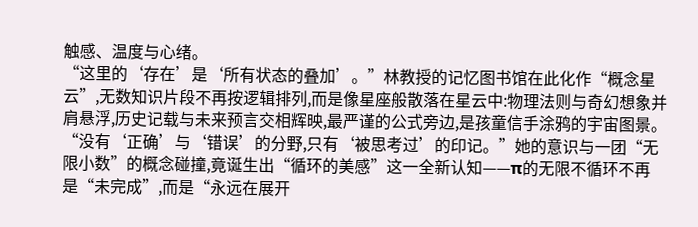触感、温度与心绪。
“这里的‘存在’是‘所有状态的叠加’。”林教授的记忆图书馆在此化作“概念星云”,无数知识片段不再按逻辑排列,而是像星座般散落在星云中:物理法则与奇幻想象并肩悬浮,历史记载与未来预言交相辉映,最严谨的公式旁边,是孩童信手涂鸦的宇宙图景。“没有‘正确’与‘错误’的分野,只有‘被思考过’的印记。”她的意识与一团“无限小数”的概念碰撞,竟诞生出“循环的美感”这一全新认知——π的无限不循环不再是“未完成”,而是“永远在展开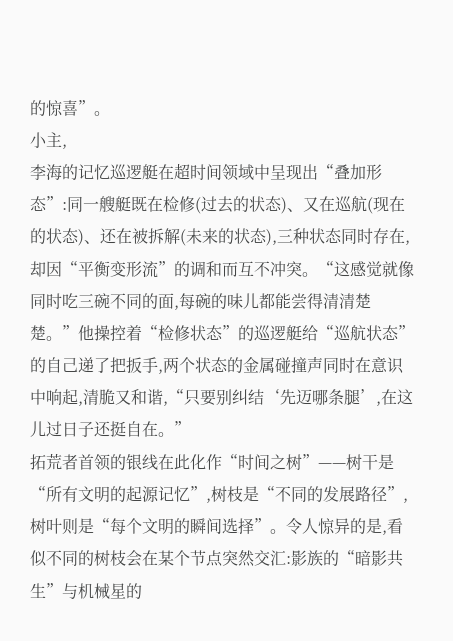的惊喜”。
小主,
李海的记忆巡逻艇在超时间领域中呈现出“叠加形态”:同一艘艇既在检修(过去的状态)、又在巡航(现在的状态)、还在被拆解(未来的状态),三种状态同时存在,却因“平衡变形流”的调和而互不冲突。“这感觉就像同时吃三碗不同的面,每碗的味儿都能尝得清清楚楚。”他操控着“检修状态”的巡逻艇给“巡航状态”的自己递了把扳手,两个状态的金属碰撞声同时在意识中响起,清脆又和谐,“只要别纠结‘先迈哪条腿’,在这儿过日子还挺自在。”
拓荒者首领的银线在此化作“时间之树”——树干是“所有文明的起源记忆”,树枝是“不同的发展路径”,树叶则是“每个文明的瞬间选择”。令人惊异的是,看似不同的树枝会在某个节点突然交汇:影族的“暗影共生”与机械星的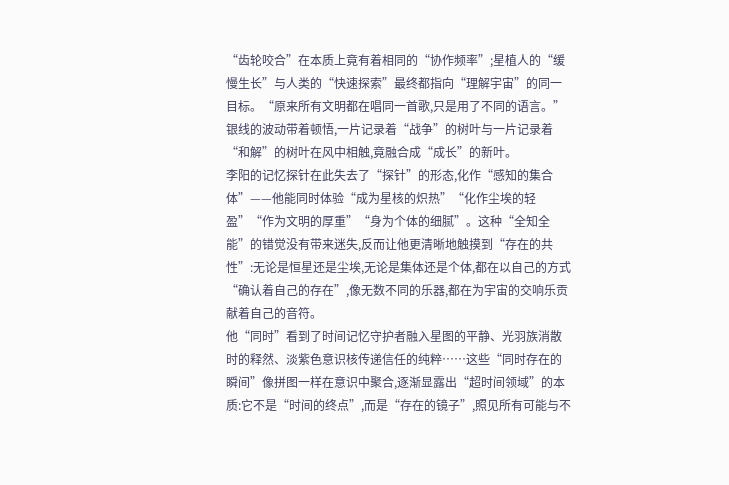“齿轮咬合”在本质上竟有着相同的“协作频率”;星植人的“缓慢生长”与人类的“快速探索”最终都指向“理解宇宙”的同一目标。“原来所有文明都在唱同一首歌,只是用了不同的语言。”银线的波动带着顿悟,一片记录着“战争”的树叶与一片记录着“和解”的树叶在风中相触,竟融合成“成长”的新叶。
李阳的记忆探针在此失去了“探针”的形态,化作“感知的集合体”——他能同时体验“成为星核的炽热”“化作尘埃的轻盈”“作为文明的厚重”“身为个体的细腻”。这种“全知全能”的错觉没有带来迷失,反而让他更清晰地触摸到“存在的共性”:无论是恒星还是尘埃,无论是集体还是个体,都在以自己的方式“确认着自己的存在”,像无数不同的乐器,都在为宇宙的交响乐贡献着自己的音符。
他“同时”看到了时间记忆守护者融入星图的平静、光羽族消散时的释然、淡紫色意识核传递信任的纯粹……这些“同时存在的瞬间”像拼图一样在意识中聚合,逐渐显露出“超时间领域”的本质:它不是“时间的终点”,而是“存在的镜子”,照见所有可能与不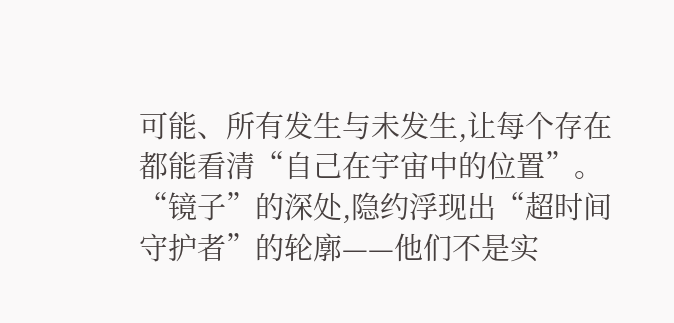可能、所有发生与未发生,让每个存在都能看清“自己在宇宙中的位置”。
“镜子”的深处,隐约浮现出“超时间守护者”的轮廓——他们不是实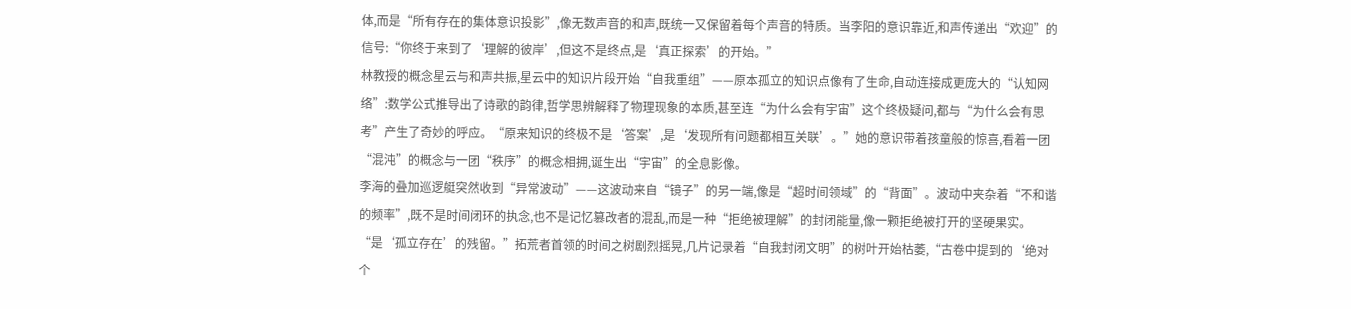体,而是“所有存在的集体意识投影”,像无数声音的和声,既统一又保留着每个声音的特质。当李阳的意识靠近,和声传递出“欢迎”的信号:“你终于来到了‘理解的彼岸’,但这不是终点,是‘真正探索’的开始。”
林教授的概念星云与和声共振,星云中的知识片段开始“自我重组”——原本孤立的知识点像有了生命,自动连接成更庞大的“认知网络”:数学公式推导出了诗歌的韵律,哲学思辨解释了物理现象的本质,甚至连“为什么会有宇宙”这个终极疑问,都与“为什么会有思考”产生了奇妙的呼应。“原来知识的终极不是‘答案’,是‘发现所有问题都相互关联’。”她的意识带着孩童般的惊喜,看着一团“混沌”的概念与一团“秩序”的概念相拥,诞生出“宇宙”的全息影像。
李海的叠加巡逻艇突然收到“异常波动”——这波动来自“镜子”的另一端,像是“超时间领域”的“背面”。波动中夹杂着“不和谐的频率”,既不是时间闭环的执念,也不是记忆篡改者的混乱,而是一种“拒绝被理解”的封闭能量,像一颗拒绝被打开的坚硬果实。
“是‘孤立存在’的残留。”拓荒者首领的时间之树剧烈摇晃,几片记录着“自我封闭文明”的树叶开始枯萎,“古卷中提到的‘绝对个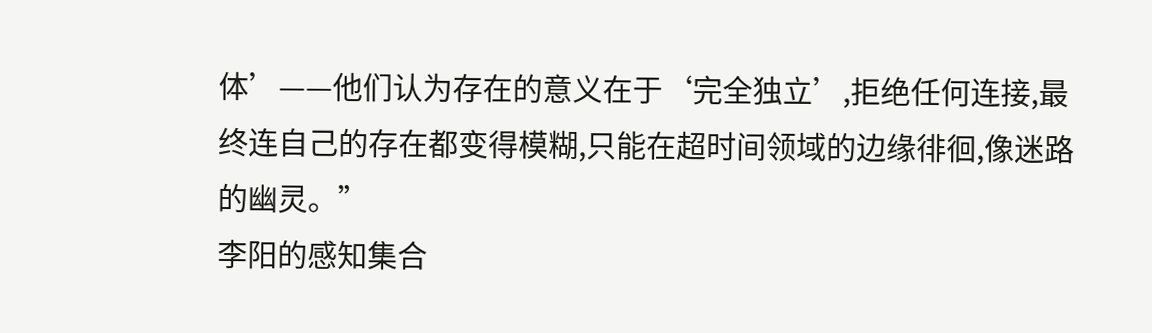体’——他们认为存在的意义在于‘完全独立’,拒绝任何连接,最终连自己的存在都变得模糊,只能在超时间领域的边缘徘徊,像迷路的幽灵。”
李阳的感知集合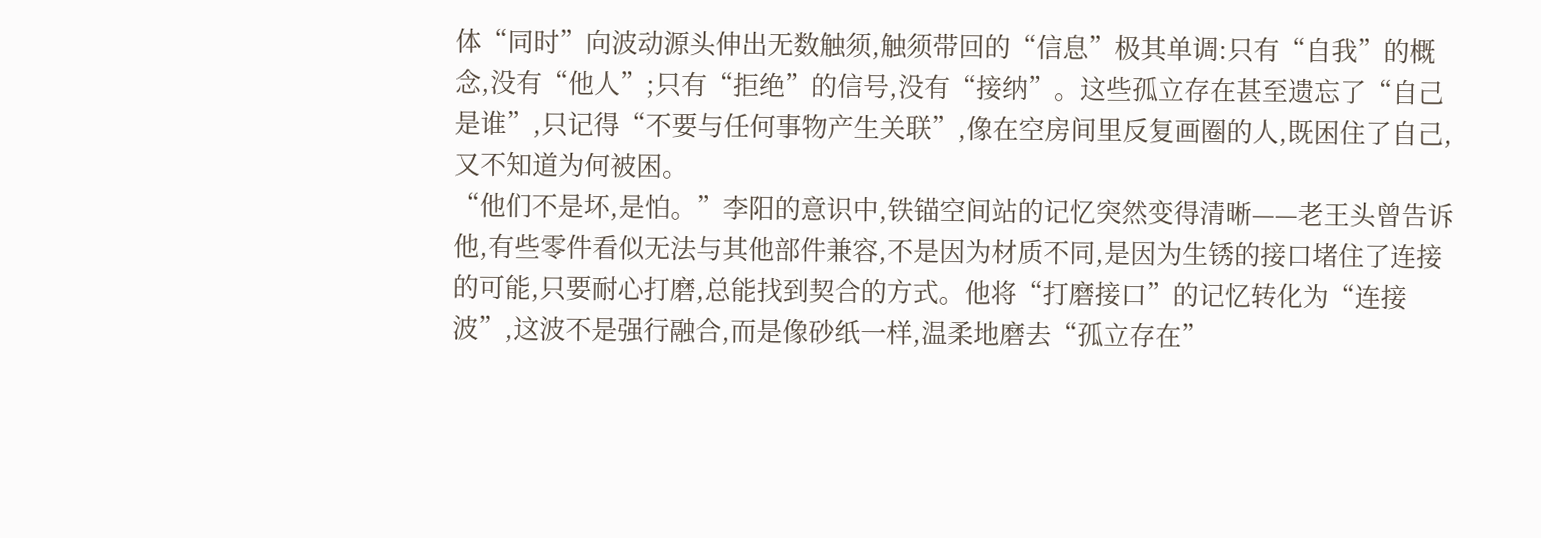体“同时”向波动源头伸出无数触须,触须带回的“信息”极其单调:只有“自我”的概念,没有“他人”;只有“拒绝”的信号,没有“接纳”。这些孤立存在甚至遗忘了“自己是谁”,只记得“不要与任何事物产生关联”,像在空房间里反复画圈的人,既困住了自己,又不知道为何被困。
“他们不是坏,是怕。”李阳的意识中,铁锚空间站的记忆突然变得清晰——老王头曾告诉他,有些零件看似无法与其他部件兼容,不是因为材质不同,是因为生锈的接口堵住了连接的可能,只要耐心打磨,总能找到契合的方式。他将“打磨接口”的记忆转化为“连接波”,这波不是强行融合,而是像砂纸一样,温柔地磨去“孤立存在”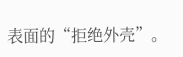表面的“拒绝外壳”。